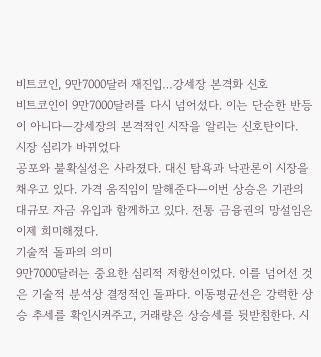비트코인, 9만7000달러 재진입…강세장 본격화 신호
비트코인이 9만7000달러를 다시 넘어섰다. 이는 단순한 반등이 아니다—강세장의 본격적인 시작을 알리는 신호탄이다.
시장 심리가 바뀌었다
공포와 불확실성은 사라졌다. 대신 탐욕과 낙관론이 시장을 채우고 있다. 가격 움직임이 말해준다—이번 상승은 기관의 대규모 자금 유입과 함께하고 있다. 전통 금융권의 망설임은 이제 희미해졌다.
기술적 돌파의 의미
9만7000달러는 중요한 심리적 저항선이었다. 이를 넘어선 것은 기술적 분석상 결정적인 돌파다. 이동평균선은 강력한 상승 추세를 확인시켜주고, 거래량은 상승세를 뒷받침한다. 시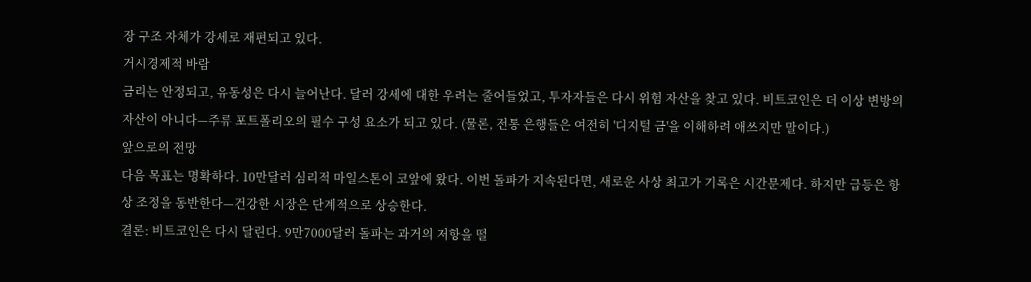장 구조 자체가 강세로 재편되고 있다.
거시경제적 바람
금리는 안정되고, 유동성은 다시 늘어난다. 달러 강세에 대한 우려는 줄어들었고, 투자자들은 다시 위험 자산을 찾고 있다. 비트코인은 더 이상 변방의 자산이 아니다—주류 포트폴리오의 필수 구성 요소가 되고 있다. (물론, 전통 은행들은 여전히 '디지털 금'을 이해하려 애쓰지만 말이다.)
앞으로의 전망
다음 목표는 명확하다. 10만달러 심리적 마일스톤이 코앞에 왔다. 이번 돌파가 지속된다면, 새로운 사상 최고가 기록은 시간문제다. 하지만 급등은 항상 조정을 동반한다—건강한 시장은 단계적으로 상승한다.
결론: 비트코인은 다시 달린다. 9만7000달러 돌파는 과거의 저항을 떨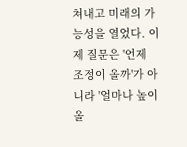쳐내고 미래의 가능성을 열었다. 이제 질문은 '언제 조정이 올까'가 아니라 '얼마나 높이 올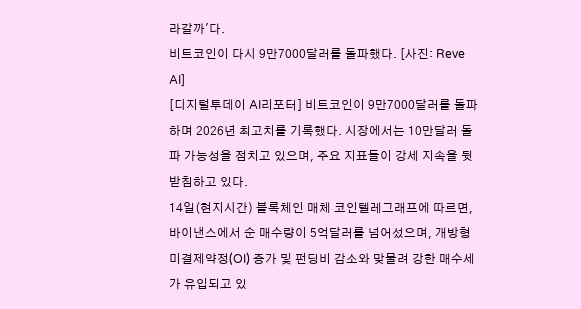라갈까'다.
비트코인이 다시 9만7000달러를 돌파했다. [사진: Reve AI]
[디지털투데이 AI리포터] 비트코인이 9만7000달러를 돌파하며 2026년 최고치를 기록했다. 시장에서는 10만달러 돌파 가능성을 점치고 있으며, 주요 지표들이 강세 지속을 뒷받침하고 있다.
14일(현지시간) 블록체인 매체 코인텔레그래프에 따르면, 바이낸스에서 순 매수량이 5억달러를 넘어섰으며, 개방형 미결제약정(OI) 증가 및 펀딩비 감소와 맞물려 강한 매수세가 유입되고 있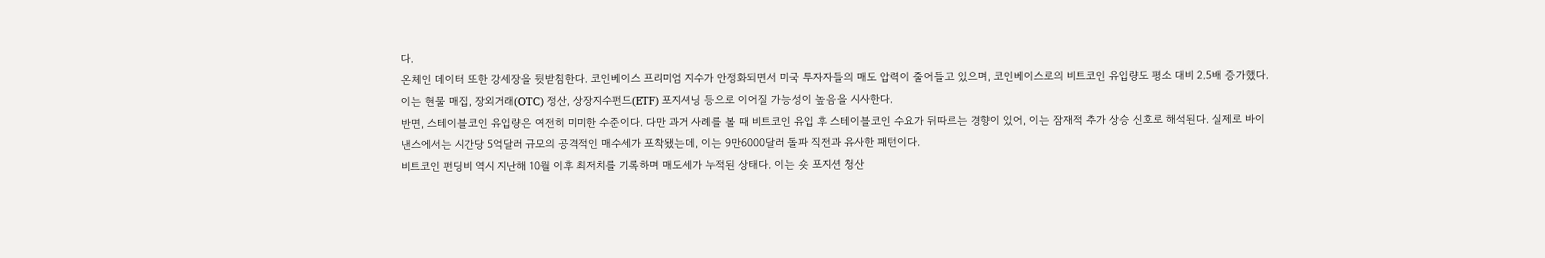다.
온체인 데이터 또한 강세장을 뒷받침한다. 코인베이스 프리미엄 지수가 안정화되면서 미국 투자자들의 매도 압력이 줄어들고 있으며, 코인베이스로의 비트코인 유입량도 평소 대비 2.5배 증가했다. 이는 현물 매집, 장외거래(OTC) 정산, 상장지수펀드(ETF) 포지셔닝 등으로 이어질 가능성이 높음을 시사한다.
반면, 스테이블코인 유입량은 여전히 미미한 수준이다. 다만 과거 사례를 볼 때 비트코인 유입 후 스테이블코인 수요가 뒤따르는 경향이 있어, 이는 잠재적 추가 상승 신호로 해석된다. 실제로 바이낸스에서는 시간당 5억달러 규모의 공격적인 매수세가 포착됐는데, 이는 9만6000달러 돌파 직전과 유사한 패턴이다.
비트코인 펀딩비 역시 지난해 10월 이후 최저치를 기록하며 매도세가 누적된 상태다. 이는 숏 포지션 청산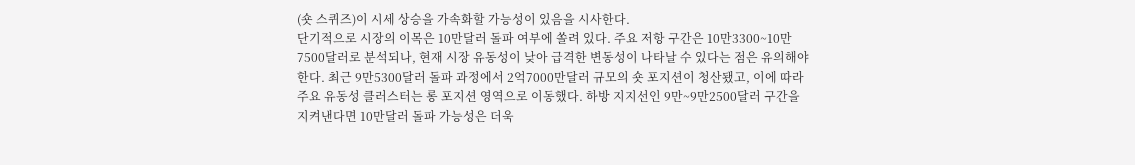(숏 스퀴즈)이 시세 상승을 가속화할 가능성이 있음을 시사한다.
단기적으로 시장의 이목은 10만달러 돌파 여부에 쏠려 있다. 주요 저항 구간은 10만3300~10만7500달러로 분석되나, 현재 시장 유동성이 낮아 급격한 변동성이 나타날 수 있다는 점은 유의해야 한다. 최근 9만5300달러 돌파 과정에서 2억7000만달러 규모의 숏 포지션이 청산됐고, 이에 따라 주요 유동성 클러스터는 롱 포지션 영역으로 이동했다. 하방 지지선인 9만~9만2500달러 구간을 지켜낸다면 10만달러 돌파 가능성은 더욱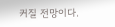커질 전망이다.